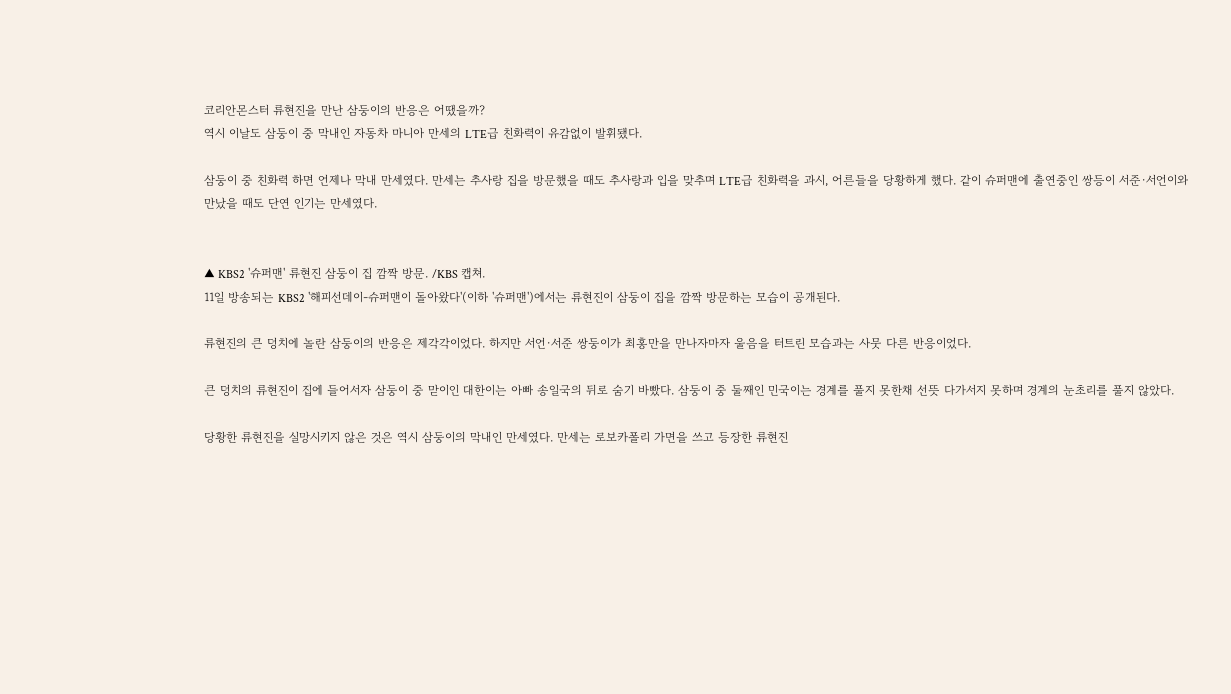코리안몬스터 류현진을 만난 삼둥이의 반응은 어땠을까?
역시 이날도 삼둥이 중 막내인 자동차 마니아 만세의 LTE급 친화력이 유감없이 발휘됐다.

삼둥이 중 친화력 하면 언제나 막내 만세였다. 만세는 추사랑 집을 방문했을 때도 추사랑과 입을 맞추며 LTE급 친화력을 과시, 어른들을 당황하게 했다. 같이 슈퍼맨에 출연중인 쌍등이 서준·서언이와 만났을 때도 단연 인기는 만세였다.


▲ KBS2 '슈퍼맨' 류현진 삼둥이 집 깜짝 방문. /KBS 캡쳐.
11일 방송되는 KBS2 '해피선데이-슈퍼맨이 돌아왔다'(이하 '슈퍼맨')에서는 류현진이 삼둥이 집을 깜짝 방문하는 모습이 공개된다.

류현진의 큰 덩치에 놀란 삼둥이의 반응은 제각각이었다. 하지만 서언·서준 쌍둥이가 최홍만을 만나자마자 울음을 터트린 모습과는 사뭇 다른 반응이었다.

큰 덩치의 류현진이 집에 들어서자 삼둥이 중 맏이인 대한이는 아빠 송일국의 뒤로 숨기 바빴다. 삼둥이 중 둘째인 민국이는 경계를 풀지 못한채 선뜻 다가서지 못하며 경계의 눈초리를 풀지 않았다.

당황한 류현진을 실망시키지 않은 것은 역시 삼둥이의 막내인 만세였다. 만세는 로보카폴리 가면을 쓰고 등장한 류현진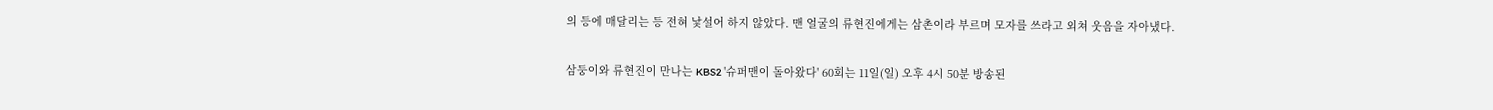의 등에 매달리는 등 전혀 낯설어 하지 않았다. 맨 얼굴의 류현진에게는 삼촌이라 부르며 모자를 쓰라고 외쳐 웃음을 자아냈다.

삼둥이와 류현진이 만나는 KBS2 '슈퍼맨이 돌아왔다' 60회는 11일(일) 오후 4시 50분 방송된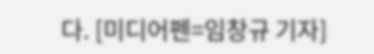다. [미디어펜=임창규 기자]